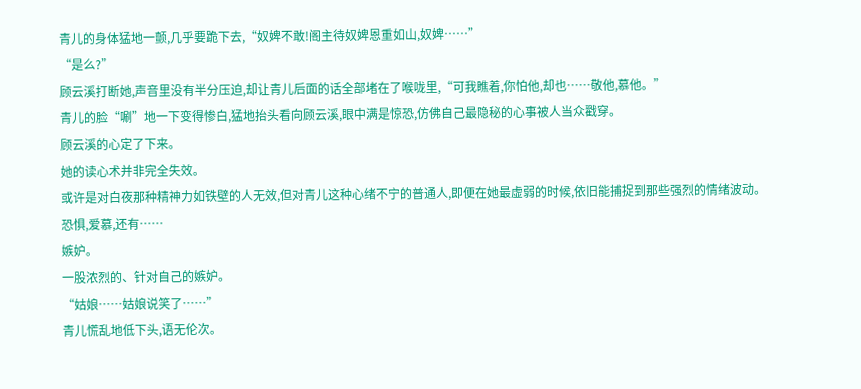青儿的身体猛地一颤,几乎要跪下去,“奴婢不敢!阁主待奴婢恩重如山,奴婢……”
“是么?”
顾云溪打断她,声音里没有半分压迫,却让青儿后面的话全部堵在了喉咙里,“可我瞧着,你怕他,却也……敬他,慕他。”
青儿的脸“唰”地一下变得惨白,猛地抬头看向顾云溪,眼中满是惊恐,仿佛自己最隐秘的心事被人当众戳穿。
顾云溪的心定了下来。
她的读心术并非完全失效。
或许是对白夜那种精神力如铁壁的人无效,但对青儿这种心绪不宁的普通人,即便在她最虚弱的时候,依旧能捕捉到那些强烈的情绪波动。
恐惧,爱慕,还有……
嫉妒。
一股浓烈的、针对自己的嫉妒。
“姑娘……姑娘说笑了……”
青儿慌乱地低下头,语无伦次。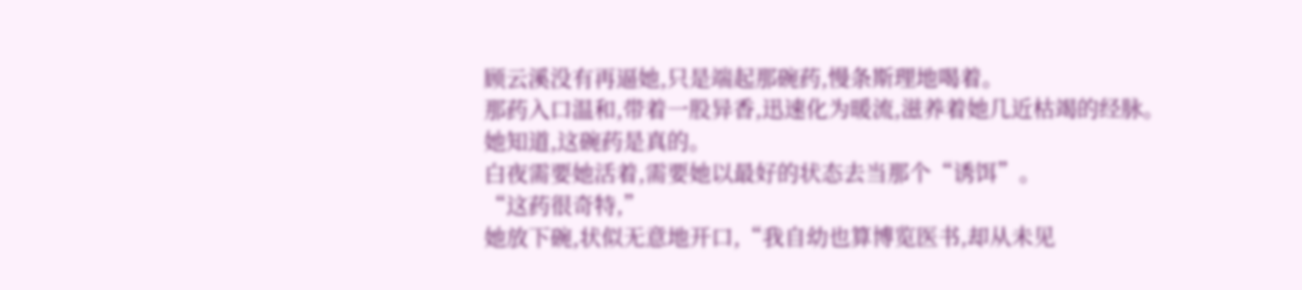顾云溪没有再逼她,只是端起那碗药,慢条斯理地喝着。
那药入口温和,带着一股异香,迅速化为暖流,滋养着她几近枯竭的经脉。
她知道,这碗药是真的。
白夜需要她活着,需要她以最好的状态去当那个“诱饵”。
“这药很奇特,”
她放下碗,状似无意地开口,“我自幼也算博览医书,却从未见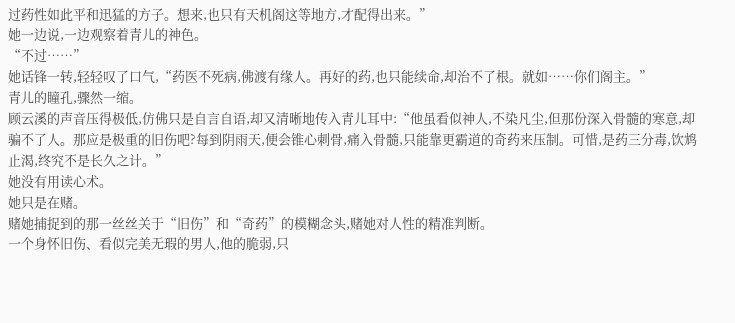过药性如此平和迅猛的方子。想来,也只有天机阁这等地方,才配得出来。”
她一边说,一边观察着青儿的神色。
“不过……”
她话锋一转,轻轻叹了口气,“药医不死病,佛渡有缘人。再好的药,也只能续命,却治不了根。就如……你们阁主。”
青儿的瞳孔,骤然一缩。
顾云溪的声音压得极低,仿佛只是自言自语,却又清晰地传入青儿耳中:“他虽看似神人,不染凡尘,但那份深入骨髓的寒意,却骗不了人。那应是极重的旧伤吧?每到阴雨天,便会锥心刺骨,痛入骨髓,只能靠更霸道的奇药来压制。可惜,是药三分毒,饮鸩止渴,终究不是长久之计。”
她没有用读心术。
她只是在赌。
赌她捕捉到的那一丝丝关于“旧伤”和“奇药”的模糊念头,赌她对人性的精准判断。
一个身怀旧伤、看似完美无瑕的男人,他的脆弱,只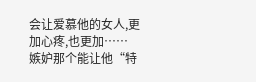会让爱慕他的女人,更加心疼,也更加……
嫉妒那个能让他“特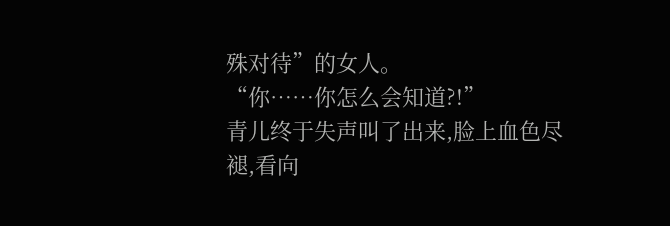殊对待”的女人。
“你……你怎么会知道?!”
青儿终于失声叫了出来,脸上血色尽褪,看向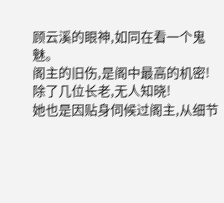顾云溪的眼神,如同在看一个鬼魅。
阁主的旧伤,是阁中最高的机密!
除了几位长老,无人知晓!
她也是因贴身伺候过阁主,从细节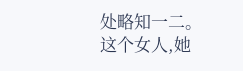处略知一二。
这个女人,她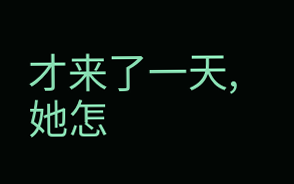才来了一天,她怎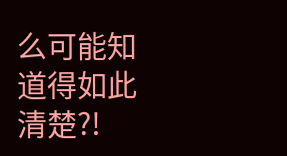么可能知道得如此清楚?!